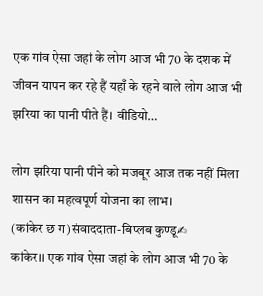एक गांव ऐसा जहां के लोग आज भी 70 के दशक में जीवन यापन कर रहे हैं यहाँ के रहने वाले लोग आज भी झरिया का पानी पीते हैं। वीडियो…

लोग झरिया पानी पीने को मजबूर आज तक नहीं मिला शासन का महत्वपूर्ण योजना का लाभ।
(कांकेर छ ग)संवाददाता-बिप्लब कुण्डू✍
कांकेर।। एक गांव ऐसा जहां के लोग आज भी 70 के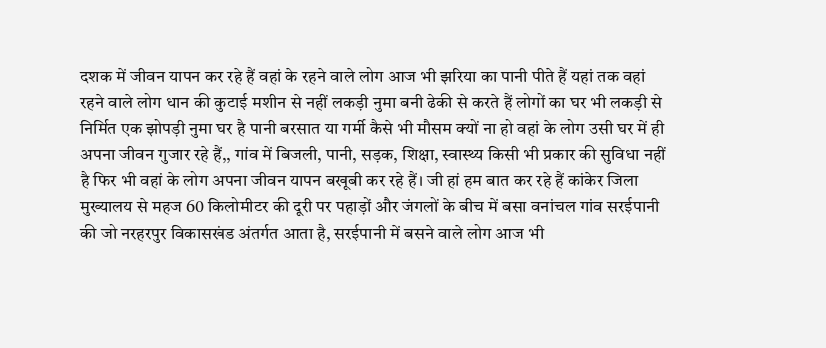दशक में जीवन यापन कर रहे हैं वहां के रहने वाले लोग आज भी झरिया का पानी पीते हैं यहां तक वहां रहने वाले लोग धान की कुटाई मशीन से नहीं लकड़ी नुमा बनी ढेकी से करते हैं लोगों का घर भी लकड़ी से निर्मित एक झोपड़ी नुमा घर है पानी बरसात या गर्मी कैसे भी मौसम क्यों ना हो वहां के लोग उसी घर में ही अपना जीवन गुजार रहे हैं,, गांव में बिजली, पानी, सड़क, शिक्षा, स्वास्थ्य किसी भी प्रकार की सुविधा नहीं है फिर भी वहां के लोग अपना जीवन यापन बखूबी कर रहे हैं। जी हां हम बात कर रहे हैं कांकेर जिला मुख्यालय से महज 60 किलोमीटर की दूरी पर पहाड़ों और जंगलों के बीच में बसा वनांचल गांव सरईपानी की जो नरहरपुर विकासखंड अंतर्गत आता है, सरईपानी में बसने वाले लोग आज भी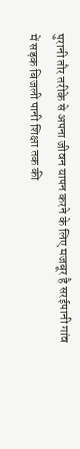पुरानी तौर तरीके से अपना जीवन यापन करने के लिए मजबूर है सरईपानी गांव में सड़क बिजली पानी शिक्षा तक की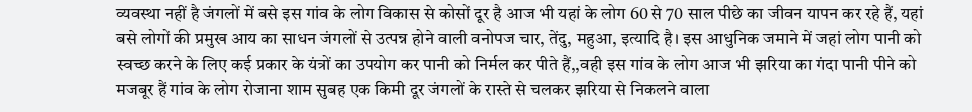व्यवस्था नहीं है जंगलों में बसे इस गांव के लोग विकास से कोसों दूर है आज भी यहां के लोग 60 से 70 साल पीछे का जीवन यापन कर रहे हैं, यहां बसे लोगों की प्रमुख आय का साधन जंगलों से उत्पन्न होने वाली वनोपज चार, तेंदु, महुआ, इत्यादि है। इस आधुनिक जमाने में जहां लोग पानी को स्वच्छ करने के लिए कई प्रकार के यंत्रों का उपयोग कर पानी को निर्मल कर पीते हैं,,वही इस गांव के लोग आज भी झरिया का गंदा पानी पीने को मजबूर हैं गांव के लोग रोजाना शाम सुबह एक किमी दूर जंगलों के रास्ते से चलकर झरिया से निकलने वाला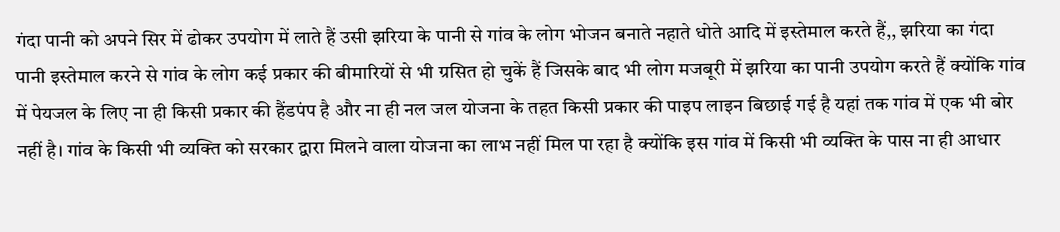गंदा पानी को अपने सिर में ढोकर उपयोग में लाते हैं उसी झरिया के पानी से गांव के लोग भोजन बनाते नहाते धोते आदि में इस्तेमाल करते हैं,, झरिया का गंदा पानी इस्तेमाल करने से गांव के लोग कई प्रकार की बीमारियों से भी ग्रसित हो चुकें हैं जिसके बाद भी लोग मजबूरी में झरिया का पानी उपयोग करते हैं क्योंकि गांव में पेयजल के लिए ना ही किसी प्रकार की हैंडपंप है और ना ही नल जल योजना के तहत किसी प्रकार की पाइप लाइन बिछाई गई है यहां तक गांव में एक भी बोर नहीं है। गांव के किसी भी व्यक्ति को सरकार द्वारा मिलने वाला योजना का लाभ नहीं मिल पा रहा है क्योंकि इस गांव में किसी भी व्यक्ति के पास ना ही आधार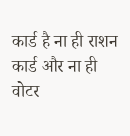कार्ड है ना ही राशन कार्ड और ना ही वोटर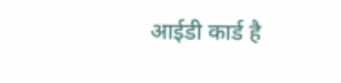आईडी कार्ड है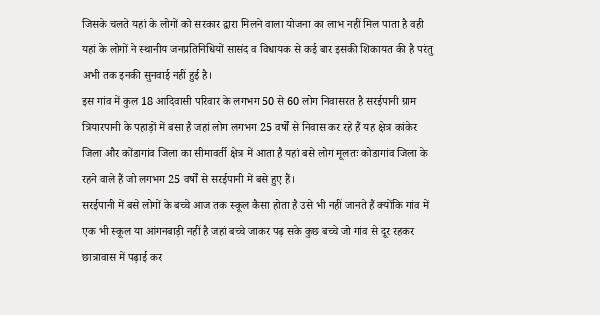जिसके चलते यहां के लोगों को सरकार द्वारा मिलने वाला योजना का लाभ नहीं मिल पाता है वही यहां के लोगों ने स्थानीय जनप्रतिनिधियों सासंद व विधायक से कई बार इसकी शिकायत की है परंतु अभी तक इनकी सुनवाई नहीं हुई है।
इस गांव में कुल 18 आदिवासी परिवार के लगभग 50 से 60 लोग निवासरत है सरईपानी ग्राम त्रियारपानी के पहाड़ों में बसा है जहां लोग लगभग 25 वर्षों से निवास कर रहे हैं यह क्षेत्र कांकेर जिला और कोंडागांव जिला का सीमावर्ती क्षेत्र में आता है यहां बसे लोग मूलतः कोडागांव जिला के रहने वाले हैं जो लगभग 25 वर्षों से सरईपानी में बसे हुए हैं।
सरईपानी में बसे लोगों के बच्चे आज तक स्कूल कैसा होता है उसे भी नहीं जानते हैं क्योंकि गांव में एक भी स्कूल या आंगनबाड़ी नहीं है जहां बच्चे जाकर पढ़ सके कुछ बच्चे जो गांव से दूर रहकर छात्रावास में पढ़ाई कर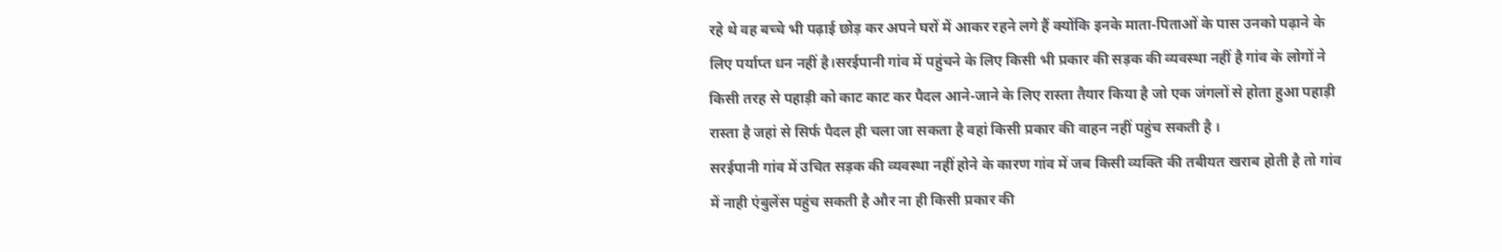रहे थे वह बच्चे भी पढ़ाई छोड़ कर अपने घरों में आकर रहने लगे हैं क्योंकि इनके माता-पिताओं के पास उनको पढ़ाने के लिए पर्याप्त धन नहीं है।सरईपानी गांव में पहुंचने के लिए किसी भी प्रकार की सड़क की व्यवस्था नहीं है गांव के लोगों ने किसी तरह से पहाड़ी को काट काट कर पैदल आने-जाने के लिए रास्ता तैयार किया है जो एक जंगलों से होता हुआ पहाड़ी रास्ता है जहां से सिर्फ पैदल ही चला जा सकता है वहां किसी प्रकार की वाहन नहीं पहुंच सकती है ।
सरईपानी गांव में उचित सड़क की व्यवस्था नहीं होने के कारण गांव में जब किसी व्यक्ति की तबीयत खराब होती है तो गांव में नाही एंबुलेंस पहुंच सकती है और ना ही किसी प्रकार की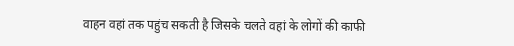वाहन वहां तक पहुंच सकती है जिसके चलते वहां के लोगों की काफी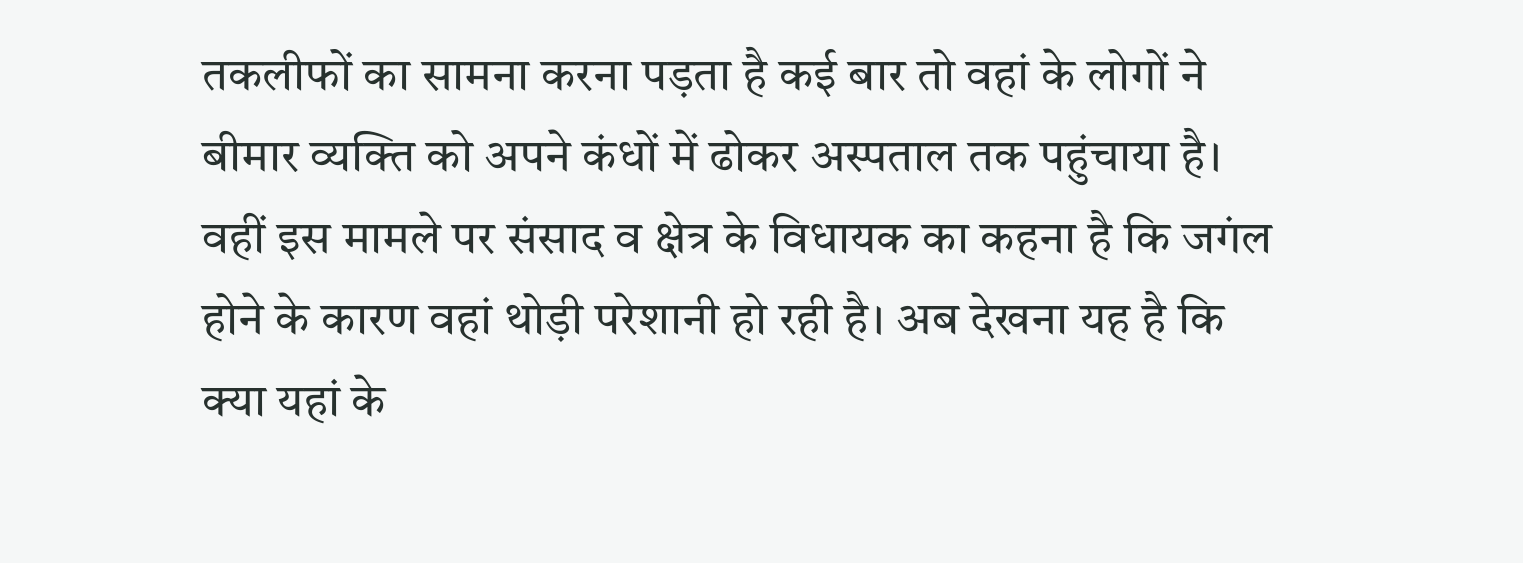तकलीफों का सामना करना पड़ता है कई बार तो वहां के लोगों ने बीमार व्यक्ति को अपने कंधों में ढोकर अस्पताल तक पहुंचाया है। वहीं इस मामले पर संसाद व क्षेत्र के विधायक का कहना है कि जगंल होने के कारण वहां थोड़ी परेशानी हो रही है। अब देखना यह है कि क्या यहां के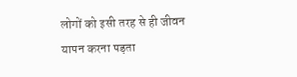लोगों को इसी तरह से ही जीवन यापन करना पड़ता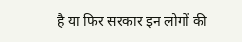है या फिर सरकार इन लोगों की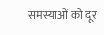समस्याओं को दूर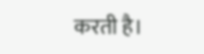करती है।